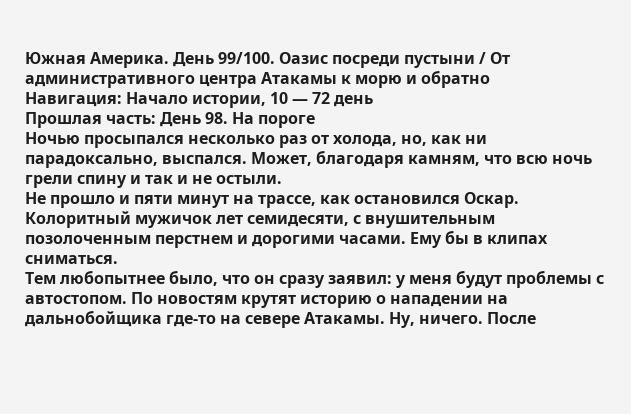Южная Америка. День 99/100. Оазис посреди пустыни / От административного центра Атакамы к морю и обратно
Навигация: Начало истории, 10 — 72 день
Прошлая часть: День 98. На пороге
Ночью просыпался несколько раз от холода, но, как ни парадоксально, выспался. Может, благодаря камням, что всю ночь грели спину и так и не остыли.
Не прошло и пяти минут на трассе, как остановился Оскар. Колоритный мужичок лет семидесяти, с внушительным позолоченным перстнем и дорогими часами. Ему бы в клипах сниматься.
Тем любопытнее было, что он сразу заявил: у меня будут проблемы с автостопом. По новостям крутят историю о нападении на дальнобойщика где-то на севере Атакамы. Ну, ничего. После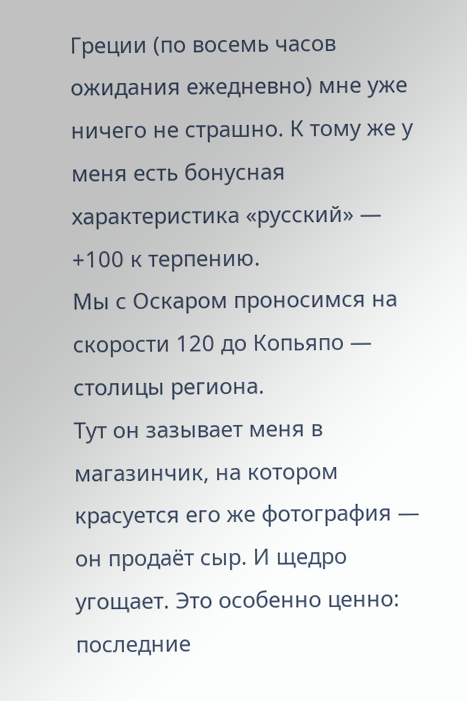Греции (по восемь часов ожидания ежедневно) мне уже ничего не страшно. К тому же у меня есть бонусная характеристика «русский» — +100 к терпению.
Мы с Оскаром проносимся на скорости 120 до Копьяпо — столицы региона.
Тут он зазывает меня в магазинчик, на котором красуется его же фотография — он продаёт сыр. И щедро угощает. Это особенно ценно: последние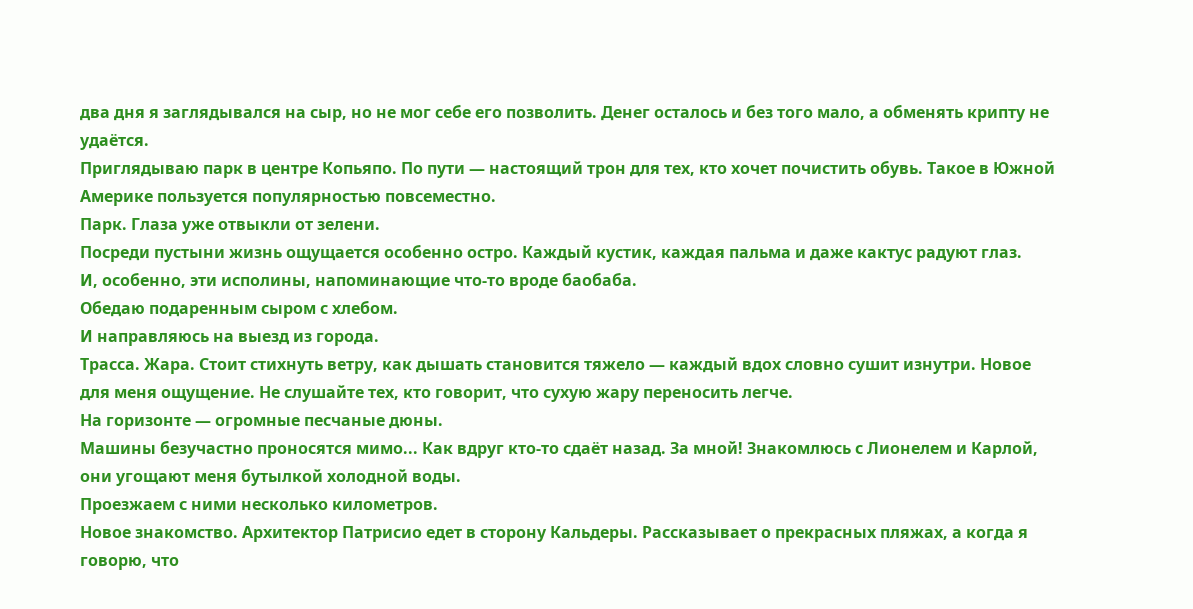два дня я заглядывался на сыр, но не мог себе его позволить. Денег осталось и без того мало, а обменять крипту не удаётся.
Приглядываю парк в центре Копьяпо. По пути — настоящий трон для тех, кто хочет почистить обувь. Такое в Южной Америке пользуется популярностью повсеместно.
Парк. Глаза уже отвыкли от зелени.
Посреди пустыни жизнь ощущается особенно остро. Каждый кустик, каждая пальма и даже кактус радуют глаз.
И, особенно, эти исполины, напоминающие что-то вроде баобаба.
Обедаю подаренным сыром с хлебом.
И направляюсь на выезд из города.
Трасса. Жара. Стоит стихнуть ветру, как дышать становится тяжело — каждый вдох словно сушит изнутри. Новое для меня ощущение. Не слушайте тех, кто говорит, что сухую жару переносить легче.
На горизонте — огромные песчаные дюны.
Машины безучастно проносятся мимо... Как вдруг кто-то сдаёт назад. За мной! Знакомлюсь с Лионелем и Карлой, они угощают меня бутылкой холодной воды.
Проезжаем с ними несколько километров.
Новое знакомство. Архитектор Патрисио едет в сторону Кальдеры. Рассказывает о прекрасных пляжах, а когда я говорю, что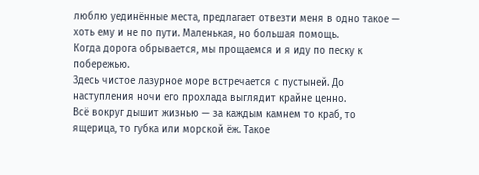люблю уединённые места, предлагает отвезти меня в одно такое — хоть ему и не по пути. Маленькая, но большая помощь.
Когда дорога обрывается, мы прощаемся и я иду по песку к побережью.
Здесь чистое лазурное море встречается с пустыней. До наступления ночи его прохлада выглядит крайне ценно.
Всё вокруг дышит жизнью — за каждым камнем то краб, то ящерица, то губка или морской ёж. Такое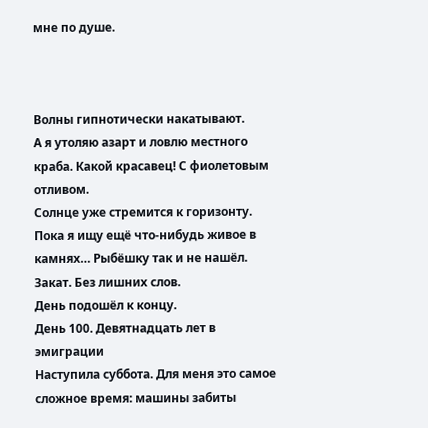мне по душе.



Волны гипнотически накатывают.
А я утоляю азарт и ловлю местного краба. Какой красавец! С фиолетовым отливом.
Солнце уже стремится к горизонту.
Пока я ищу ещё что-нибудь живое в камнях… Рыбёшку так и не нашёл.
Закат. Без лишних слов.
День подошёл к концу.
День 100. Девятнадцать лет в эмиграции
Наступила суббота. Для меня это самое сложное время: машины забиты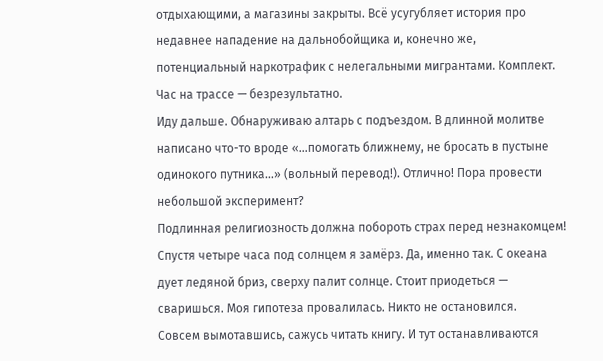отдыхающими, а магазины закрыты. Всё усугубляет история про недавнее нападение на дальнобойщика и, конечно же, потенциальный наркотрафик с нелегальными мигрантами. Комплект.
Час на трассе — безрезультатно.
Иду дальше. Обнаруживаю алтарь с подъездом. В длинной молитве написано что-то вроде «…помогать ближнему, не бросать в пустыне одинокого путника…» (вольный перевод!). Отлично! Пора провести небольшой эксперимент?
Подлинная религиозность должна побороть страх перед незнакомцем!
Спустя четыре часа под солнцем я замёрз. Да, именно так. С океана дует ледяной бриз, сверху палит солнце. Стоит приодеться — сваришься. Моя гипотеза провалилась. Никто не остановился.
Совсем вымотавшись, сажусь читать книгу. И тут останавливаются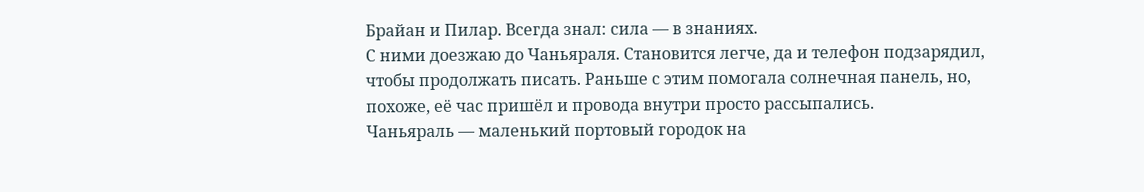Брайан и Пилар. Всегда знал: сила — в знаниях.
С ними доезжаю до Чаньяраля. Становится легче, да и телефон подзарядил, чтобы продолжать писать. Раньше с этим помогала солнечная панель, но, похоже, её час пришёл и провода внутри просто рассыпались.
Чаньяраль — маленький портовый городок на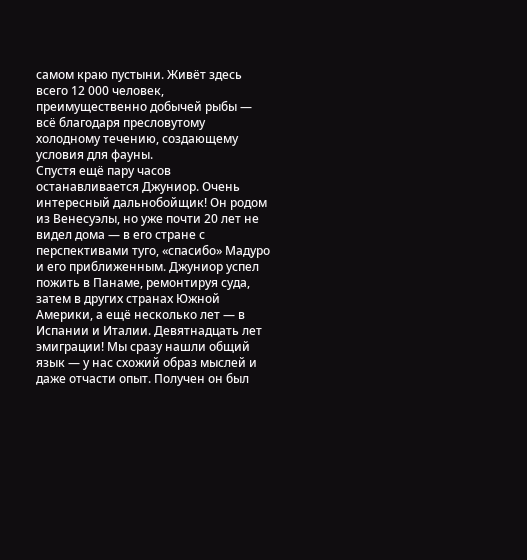самом краю пустыни. Живёт здесь всего 12 000 человек, преимущественно добычей рыбы — всё благодаря пресловутому холодному течению, создающему условия для фауны.
Спустя ещё пару часов останавливается Джуниор. Очень интересный дальнобойщик! Он родом из Венесуэлы, но уже почти 20 лет не видел дома — в его стране с перспективами туго, «спасибо» Мадуро и его приближенным. Джуниор успел пожить в Панаме, ремонтируя суда, затем в других странах Южной Америки, а ещё несколько лет — в Испании и Италии. Девятнадцать лет эмиграции! Мы сразу нашли общий язык — у нас схожий образ мыслей и даже отчасти опыт. Получен он был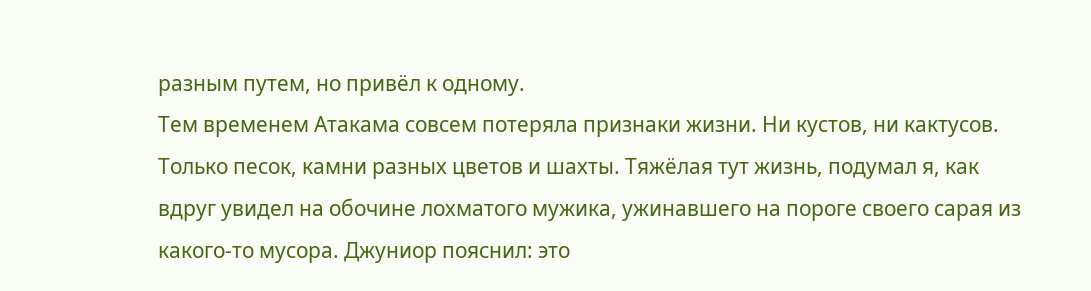разным путем, но привёл к одному.
Тем временем Атакама совсем потеряла признаки жизни. Ни кустов, ни кактусов. Только песок, камни разных цветов и шахты. Тяжёлая тут жизнь, подумал я, как вдруг увидел на обочине лохматого мужика, ужинавшего на пороге своего сарая из какого-то мусора. Джуниор пояснил: это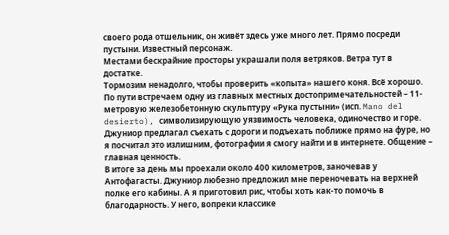своего рода отшельник, он живёт здесь уже много лет. Прямо посреди пустыни. Известный персонаж.
Местами бескрайние просторы украшали поля ветряков. Ветра тут в достатке.
Тормозим ненадолго, чтобы проверить «копыта» нашего коня. Всё хорошо.
По пути встречаем одну из главных местных достопримечательностей – 11-метровую железобетонную скульптуру «Рука пустыни» (исп. Mano del desierto), символизирующую уязвимость человека, одиночество и горе. Джуниор предлагал съехать с дороги и подъехать поближе прямо на фуре, но я посчитал это излишним, фотографии я смогу найти и в интернете. Общение – главная ценность.
В итоге за день мы проехали около 400 километров, заночевав у Антофагасты. Джуниор любезно предложил мне переночевать на верхней полке его кабины. А я приготовил рис, чтобы хоть как-то помочь в благодарность. У него, вопреки классике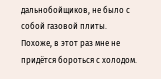дальнобойщиков, не было с собой газовой плиты.
Похоже, в этот раз мне не придётся бороться с холодом.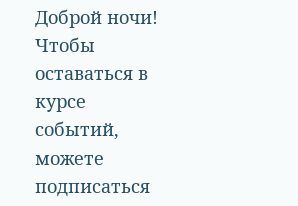Доброй ночи!
Чтобы оставаться в курсе событий, можете подписаться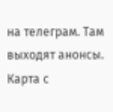на телеграм. Там выходят анонсы. Карта с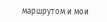маршрутом и мои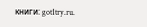книги: got1try.ru.